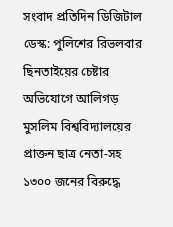সংবাদ প্রতিদিন ডিজিটাল ডেস্ক: পুলিশের রিভলবার ছিনতাইয়ের চেষ্টার অভিযোগে আলিগড় মুসলিম বিশ্ববিদ্যালয়ের প্রাক্তন ছাত্র নেতা-সহ ১৩০০ জনের বিরুদ্ধে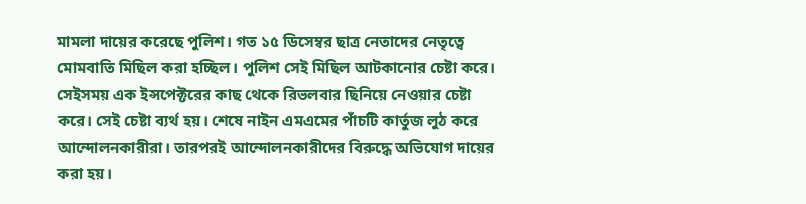মামলা দায়ের করেছে পুলিশ। গত ১৫ ডিসেম্বর ছাত্র নেতাদের নেতৃত্বে মোমবাতি মিছিল করা হচ্ছিল। পুলিশ সেই মিছিল আটকানোর চেষ্টা করে। সেইসময় এক ইন্সপেক্টরের কাছ থেকে রিভলবার ছিনিয়ে নেওয়ার চেষ্টা করে। সেই চেষ্টা ব্যর্থ হয়। শেষে নাইন এমএমের পাঁচটি কার্তুজ লুঠ করে আন্দোলনকারীরা। তারপরই আন্দোলনকারীদের বিরুদ্ধে অভিযোগ দায়ের করা হয়।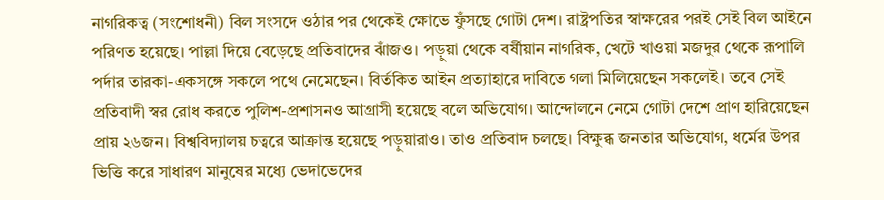নাগরিকত্ব (সংশোধনী) বিল সংসদে ওঠার পর থেকেই ক্ষোভে ফুঁসছে গোটা দেশ। রাষ্ট্রপতির স্বাক্ষরের পরই সেই বিল আইনে পরিণত হয়েছে। পাল্লা দিয়ে বেড়েছে প্রতিবাদের ঝাঁজও। পড়ুয়া থেকে বর্ষীয়ান নাগরিক, খেটে খাওয়া মজদুর থেকে রূপালি পর্দার তারকা-একসঙ্গে সকলে পথে নেমেছেন। বির্তকিত আইন প্রত্যাহারে দাবিতে গলা মিলিয়েছেন সকলেই। তবে সেই প্রতিবাদী স্বর রোধ করতে পুলিশ-প্রশাসনও আগ্রাসী হয়েছে বলে অভিযোগ। আন্দোলনে নেমে গোটা দেশে প্রাণ হারিয়েছেন প্রায় ২৬জন। বিশ্ববিদ্যালয় চত্বরে আক্রান্ত হয়েছে পড়ুয়ারাও। তাও প্রতিবাদ চলছে। বিক্ষুব্ধ জনতার অভিযোগ, ধর্মের উপর ভিত্তি করে সাধারণ মানুষের মধ্যে ভেদাভেদের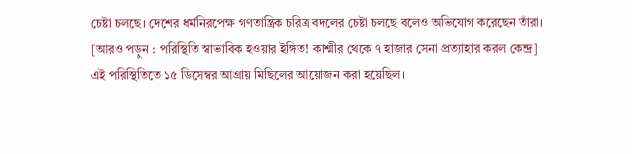চেষ্টা চলছে। দেশের ধর্মনিরপেক্ষ গণতান্ত্রিক চরিত্র বদলের চেষ্টা চলছে বলেও অভিযোগ করেছেন তাঁরা।
[আরও পড়ুন : পরিস্থিতি স্বাভাবিক হওয়ার ইঙ্গিত! কাশ্মীর থেকে ৭ হাজার সেনা প্রত্যাহার করল কেন্দ্র]
এই পরিস্থিতিতে ১৫ ডিসেম্বর আগ্রায় মিছিলের আয়োজন করা হয়েছিল।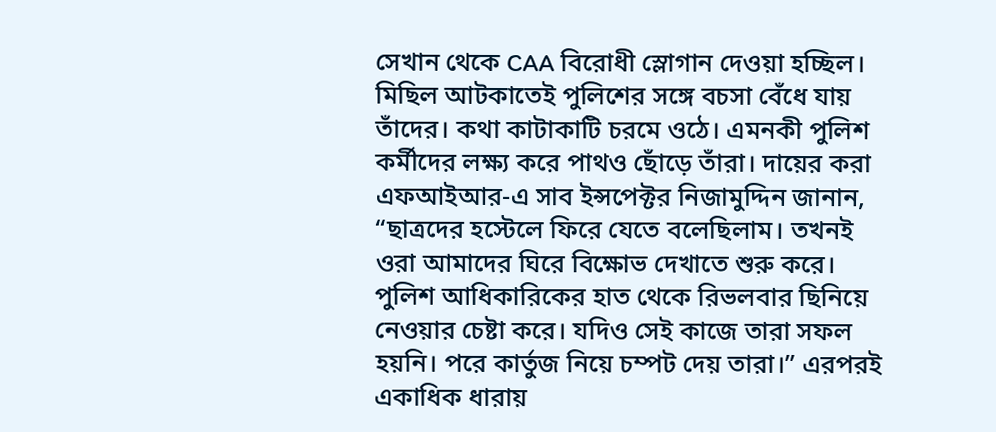সেখান থেকে CAA বিরোধী স্লোগান দেওয়া হচ্ছিল। মিছিল আটকাতেই পুলিশের সঙ্গে বচসা বেঁধে যায় তাঁদের। কথা কাটাকাটি চরমে ওঠে। এমনকী পুলিশ কর্মীদের লক্ষ্য করে পাথও ছোঁড়ে তাঁরা। দায়ের করা এফআইআর-এ সাব ইন্সপেক্টর নিজামুদ্দিন জানান, “ছাত্রদের হস্টেলে ফিরে যেতে বলেছিলাম। তখনই ওরা আমাদের ঘিরে বিক্ষোভ দেখাতে শুরু করে। পুলিশ আধিকারিকের হাত থেকে রিভলবার ছিনিয়ে নেওয়ার চেষ্টা করে। যদিও সেই কাজে তারা সফল হয়নি। পরে কার্তুজ নিয়ে চম্পট দেয় তারা।” এরপরই একাধিক ধারায়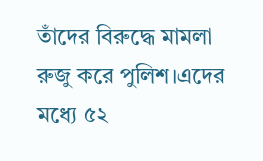তাঁদের বিরুদ্ধে মামলা রুজু করে পুলিশ।এদের মধ্যে ৫২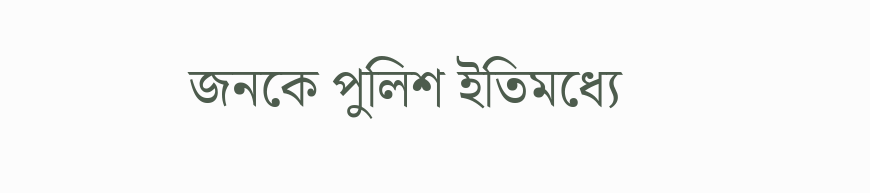জনকে পুলিশ ইতিমধ্যে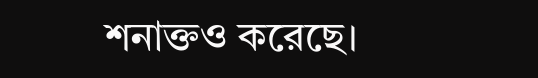শনাক্তও করেছে।